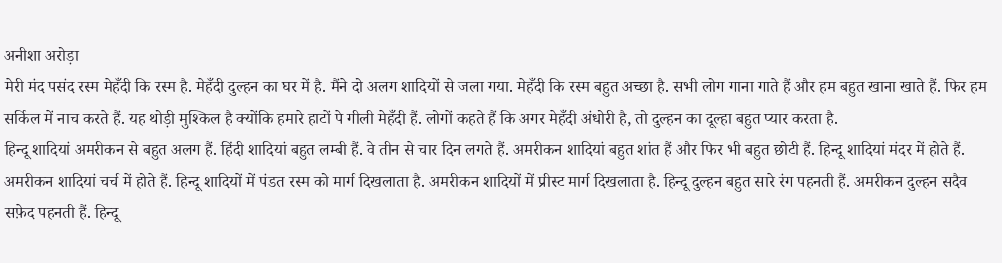अनीशा अरोड़ा
मेरी मंद पसंद रस्म मेहँदी कि रस्म है. मेहँदी दुल्हन का घर में है. मैंने दो अलग शादियों से जला गया. मेहँदी कि रस्म बहुत अच्छा है. सभी लोग गाना गाते हैं और हम बहुत खाना खाते हैं. फिर हम सर्किल में नाच करते हैं. यह थोड़ी मुश्किल है क्योंकि हमारे हाटों पे गीली मेहँदी हैं. लोगों कहते हैं कि अगर मेहँदी अंधोरी है, तो दुल्हन का दूल्हा बहुत प्यार करता है.
हिन्दू शादियां अमरीकन से बहुत अलग हैं. हिंदी शादियां बहुत लम्बी हैं. वे तीन से चार दिन लगते हैं. अमरीकन शादियां बहुत शांत हैं और फिर भी बहुत छोटी हैं. हिन्दू शादियां मंदर में होते हैं. अमरीकन शादियां चर्च में होते हैं. हिन्दू शादियों में पंडत रस्म को मार्ग दिखलाता है. अमरीकन शादियों में प्रीस्ट मार्ग दिखलाता है. हिन्दू दुल्हन बहुत सारे रंग पहनती हैं. अमरीकन दुल्हन सदैव सफ़ेद पहनती हैं. हिन्दू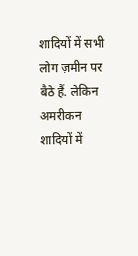शादियों में सभी लोग ज़मीन पर बैठे हैं. लेकिन अमरीकन शादियों में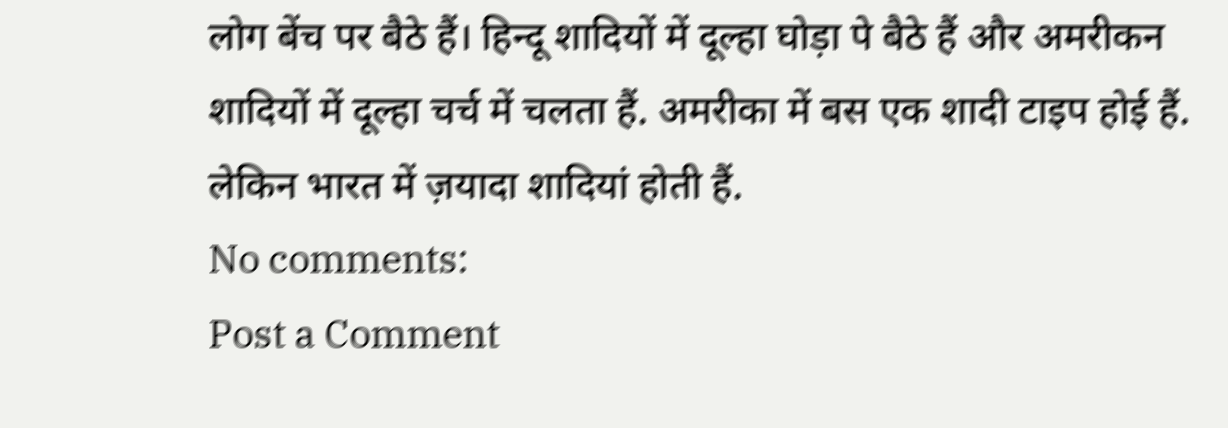लोग बेंच पर बैठे हैं। हिन्दू शादियों में दूल्हा घोड़ा पे बैठे हैं और अमरीकन शादियों में दूल्हा चर्च में चलता हैं. अमरीका में बस एक शादी टाइप होई हैं. लेकिन भारत में ज़यादा शादियां होती हैं.
No comments:
Post a Comment